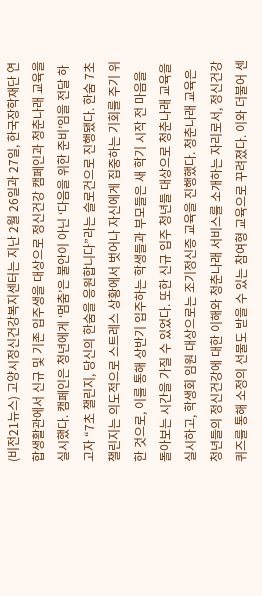(비전21뉴스) 고양시정신건강복지센터는 지난 2월 26일과 27일, 한국장학재단 연합생활관에서 신규 및 기존 입주생을 대상으로 정신건강 캠페인과 청춘나래 교육을 실시했다. 캠페인은 청년에게 ‘멈춤’은 불안이 아닌 ‘다음을 위한 준비’임을 전달 하고자 “7초 챌린지, 당신의 한숨을 응원합니다”라는 슬로건으로 진행됐다. 한숨 7초 챌린지는 의도적으로 스트레스 상황에서 벗어나 자신에게 집중하는 기회를 주기 위한 것으로, 이를 통해 상반기 입주하는 학생들과 부모들은 새 학기 시작 전 마음을 돌아보는 시간을 가질 수 있었다. 또한 신규 입주 청년들 대상으로 청춘나래 교육을 실시하고, 학생회 임원 대상으로는 조기정신증 교육을 진행했다. 청춘나래 교육은 청년들의 정신건강에 대한 이해와 청춘나래 서비스를 소개하는 자리로서, 정신건강 퀴즈를 통해 소정의 선물도 받을 수 있는 참여형 교육으로 꾸려졌다. 이와 더불어 센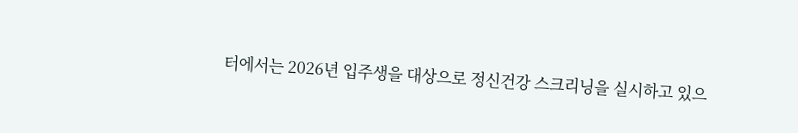터에서는 2026년 입주생을 대상으로 정신건강 스크리닝을 실시하고 있으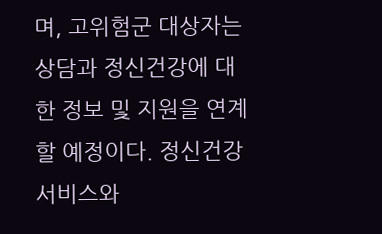며, 고위험군 대상자는 상담과 정신건강에 대한 정보 및 지원을 연계할 예정이다. 정신건강 서비스와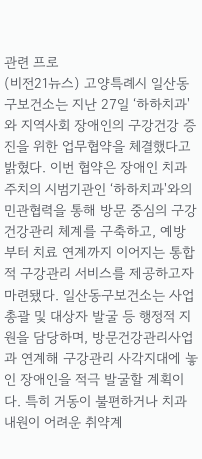관련 프로
(비전21뉴스) 고양특례시 일산동구보건소는 지난 27일 ‘하하치과'와 지역사회 장애인의 구강건강 증진을 위한 업무협약을 체결했다고 밝혔다. 이번 협약은 장애인 치과주치의 시범기관인 ‘하하치과'와의 민관협력을 통해 방문 중심의 구강건강관리 체계를 구축하고, 예방부터 치료 연계까지 이어지는 통합적 구강관리 서비스를 제공하고자 마련됐다. 일산동구보건소는 사업총괄 및 대상자 발굴 등 행정적 지원을 담당하며, 방문건강관리사업과 연계해 구강관리 사각지대에 놓인 장애인을 적극 발굴할 계획이다. 특히 거동이 불편하거나 치과 내원이 어려운 취약계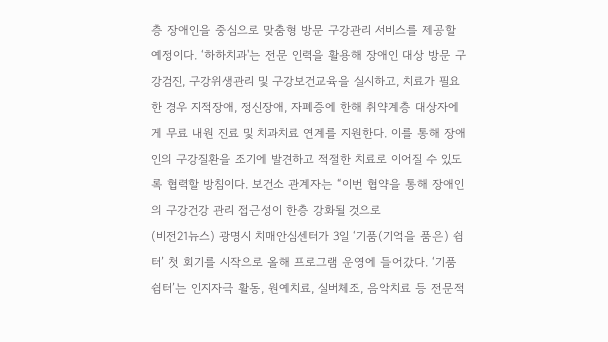층 장애인을 중심으로 맞춤형 방문 구강관리 서비스를 제공할 예정이다. ‘하하치과'는 전문 인력을 활용해 장애인 대상 방문 구강검진, 구강위생관리 및 구강보건교육을 실시하고, 치료가 필요한 경우 지적장애, 정신장애, 자폐증에 한해 취약계층 대상자에게 무료 내원 진료 및 치과치료 연계를 지원한다. 이를 통해 장애인의 구강질환을 조기에 발견하고 적절한 치료로 이어질 수 있도록 협력할 방침이다. 보건소 관계자는 “이번 협약을 통해 장애인의 구강건강 관리 접근성이 한층 강화될 것으로
(비전21뉴스) 광명시 치매안심센터가 3일 ‘기품(기억을 품은) 쉼터’ 첫 회기를 시작으로 올해 프로그램 운영에 들어갔다. ‘기품쉼터’는 인지자극 활동, 원예치료, 실버체조, 음악치료 등 전문적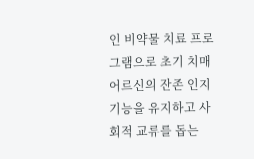인 비약물 치료 프로그램으로 초기 치매 어르신의 잔존 인지기능을 유지하고 사회적 교류를 돕는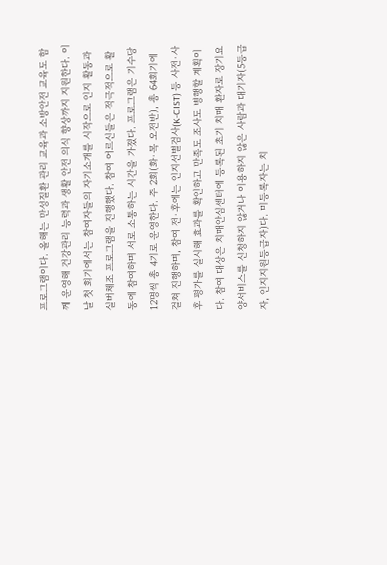프로그램이다. 올해는 만성질환 관리 교육과 소방안전 교육도 함께 운영해 건강관리 능력과 생활 안전 의식 향상까지 지원한다. 이날 첫 회기에서는 참여자들의 자기소개를 시작으로 인지 활동과 실버체조 프로그램을 진행했다. 참여 어르신들은 적극적으로 활동에 참여하며 서로 소통하는 시간을 가졌다. 프로그램은 기수당 12명씩 총 4기로 운영한다. 주 2회(화·목 오전반), 총 64회기에 걸쳐 진행하며, 참여 전·후에는 인지선별검사(K-CIST) 등 사전·사후 평가를 실시해 효과를 확인하고 만족도 조사도 병행할 계획이다. 참여 대상은 치매안심센터에 등록된 초기 치매 환자로 장기요양서비스를 신청하지 않거나 이용하지 않은 사람과 대기자(5등급자, 인지지원등급자)다. 미등록자는 치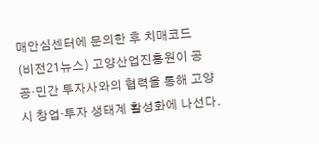매안심센터에 문의한 후 치매코드
(비전21뉴스) 고양산업진흥원이 공공·민간 투자사와의 협력을 통해 고양시 창업·투자 생태계 활성화에 나선다.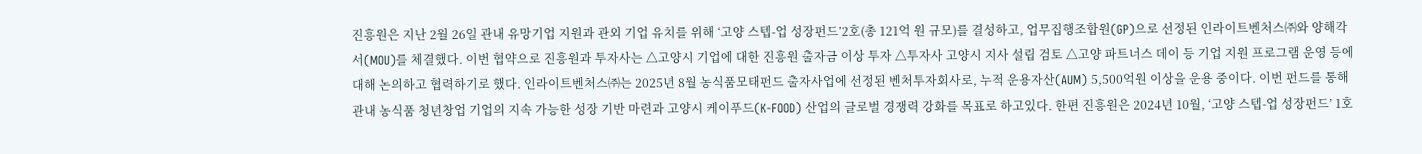진흥원은 지난 2월 26일 관내 유망기업 지원과 관외 기업 유치를 위해 ‘고양 스텝-업 성장펀드’2호(총 121억 원 규모)를 결성하고, 업무집행조합원(GP)으로 선정된 인라이트벤처스㈜와 양해각서(MOU)를 체결했다. 이번 협약으로 진흥원과 투자사는 △고양시 기업에 대한 진흥원 출자금 이상 투자 △투자사 고양시 지사 설립 검토 △고양 파트너스 데이 등 기업 지원 프로그램 운영 등에 대해 논의하고 협력하기로 했다. 인라이트벤처스㈜는 2025년 8월 농식품모태펀드 출자사업에 선정된 벤처투자회사로, 누적 운용자산(AUM) 5,500억원 이상을 운용 중이다. 이번 펀드를 통해 관내 농식품 청년창업 기업의 지속 가능한 성장 기반 마련과 고양시 케이푸드(K-FOOD) 산업의 글로벌 경쟁력 강화를 목표로 하고있다. 한편 진흥원은 2024년 10월, ‘고양 스텝-업 성장펀드’ 1호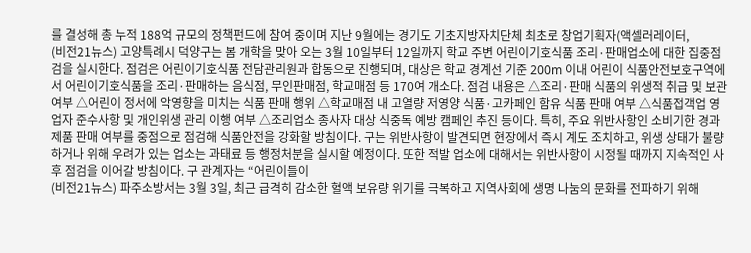를 결성해 총 누적 188억 규모의 정책펀드에 참여 중이며 지난 9월에는 경기도 기초지방자치단체 최초로 창업기획자(액셀러레이터,
(비전21뉴스) 고양특례시 덕양구는 봄 개학을 맞아 오는 3월 10일부터 12일까지 학교 주변 어린이기호식품 조리·판매업소에 대한 집중점검을 실시한다. 점검은 어린이기호식품 전담관리원과 합동으로 진행되며, 대상은 학교 경계선 기준 200m 이내 어린이 식품안전보호구역에서 어린이기호식품을 조리·판매하는 음식점, 무인판매점, 학교매점 등 170여 개소다. 점검 내용은 △조리·판매 식품의 위생적 취급 및 보관 여부 △어린이 정서에 악영향을 미치는 식품 판매 행위 △학교매점 내 고열량 저영양 식품·고카페인 함유 식품 판매 여부 △식품접객업 영업자 준수사항 및 개인위생 관리 이행 여부 △조리업소 종사자 대상 식중독 예방 캠페인 추진 등이다. 특히, 주요 위반사항인 소비기한 경과 제품 판매 여부를 중점으로 점검해 식품안전을 강화할 방침이다. 구는 위반사항이 발견되면 현장에서 즉시 계도 조치하고, 위생 상태가 불량하거나 위해 우려가 있는 업소는 과태료 등 행정처분을 실시할 예정이다. 또한 적발 업소에 대해서는 위반사항이 시정될 때까지 지속적인 사후 점검을 이어갈 방침이다. 구 관계자는 “어린이들이
(비전21뉴스) 파주소방서는 3월 3일, 최근 급격히 감소한 혈액 보유량 위기를 극복하고 지역사회에 생명 나눔의 문화를 전파하기 위해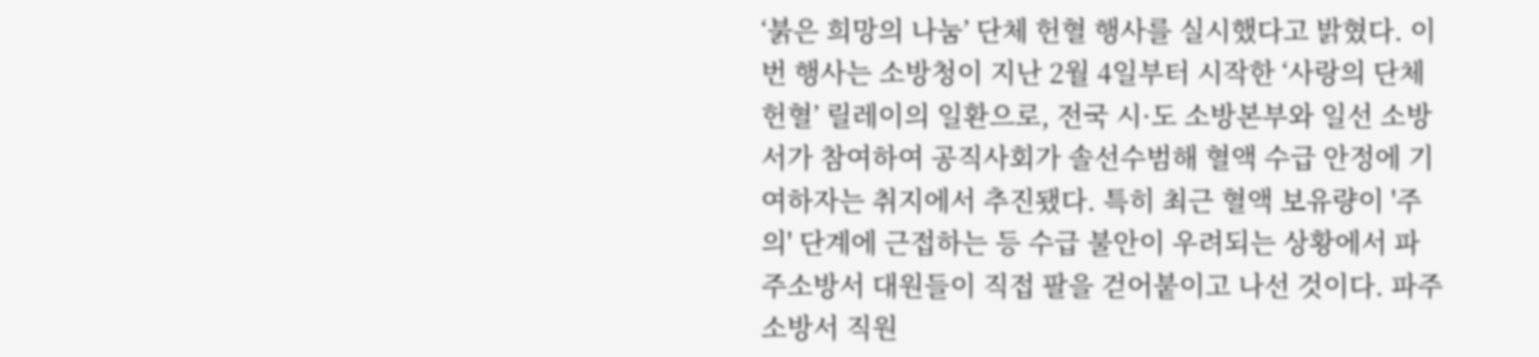‘붉은 희망의 나눔’ 단체 헌혈 행사를 실시했다고 밝혔다. 이번 행사는 소방청이 지난 2월 4일부터 시작한 ‘사랑의 단체 헌혈’ 릴레이의 일환으로, 전국 시·도 소방본부와 일선 소방서가 참여하여 공직사회가 솔선수범해 혈액 수급 안정에 기여하자는 취지에서 추진됐다. 특히 최근 혈액 보유량이 '주의' 단계에 근접하는 등 수급 불안이 우려되는 상황에서 파주소방서 대원들이 직접 팔을 걷어붙이고 나선 것이다. 파주소방서 직원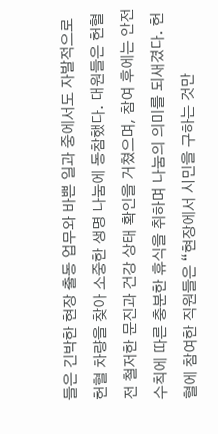들은 긴박한 현장 출동 업무와 바쁜 일과 중에서도 자발적으로 헌혈 차량을 찾아 소중한 생명 나눔에 동참했다. 대원들은 헌혈 전 철저한 문진과 건강 상태 확인을 거쳤으며, 참여 후에는 안전수칙에 따른 충분한 휴식을 취하며 나눔의 의미를 되새겼다. 헌혈에 참여한 직원들은 “현장에서 시민을 구하는 것만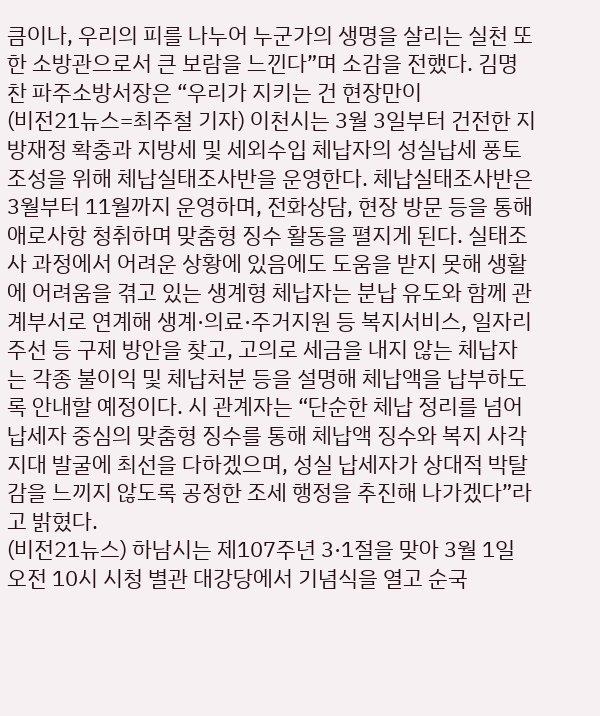큼이나, 우리의 피를 나누어 누군가의 생명을 살리는 실천 또한 소방관으로서 큰 보람을 느낀다”며 소감을 전했다. 김명찬 파주소방서장은 “우리가 지키는 건 현장만이
(비전21뉴스=최주철 기자) 이천시는 3월 3일부터 건전한 지방재정 확충과 지방세 및 세외수입 체납자의 성실납세 풍토 조성을 위해 체납실태조사반을 운영한다. 체납실태조사반은 3월부터 11월까지 운영하며, 전화상담, 현장 방문 등을 통해 애로사항 청취하며 맞춤형 징수 활동을 펼지게 된다. 실태조사 과정에서 어려운 상황에 있음에도 도움을 받지 못해 생활에 어려움을 겪고 있는 생계형 체납자는 분납 유도와 함께 관계부서로 연계해 생계·의료·주거지원 등 복지서비스, 일자리 주선 등 구제 방안을 찾고, 고의로 세금을 내지 않는 체납자는 각종 불이익 및 체납처분 등을 설명해 체납액을 납부하도록 안내할 예정이다. 시 관계자는 “단순한 체납 정리를 넘어 납세자 중심의 맞춤형 징수를 통해 체납액 징수와 복지 사각지대 발굴에 최선을 다하겠으며, 성실 납세자가 상대적 박탈감을 느끼지 않도록 공정한 조세 행정을 추진해 나가겠다”라고 밝혔다.
(비전21뉴스) 하남시는 제107주년 3·1절을 맞아 3월 1일 오전 10시 시청 별관 대강당에서 기념식을 열고 순국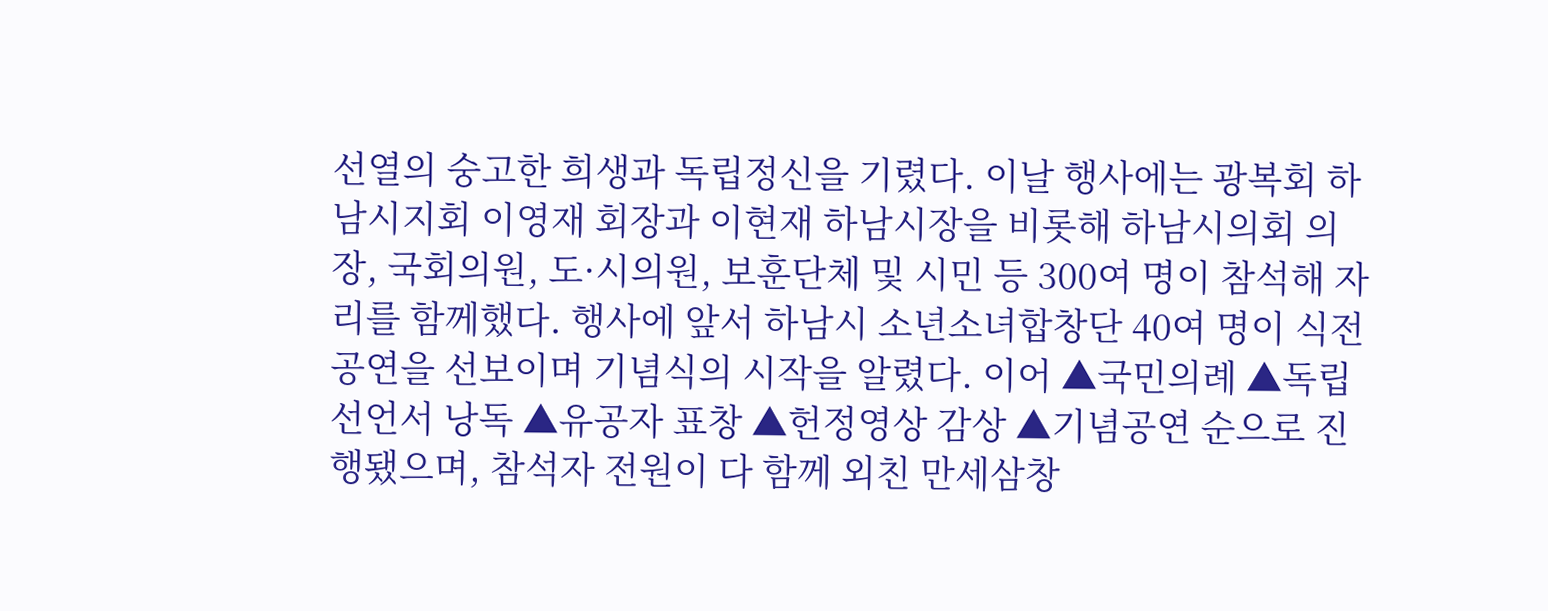선열의 숭고한 희생과 독립정신을 기렸다. 이날 행사에는 광복회 하남시지회 이영재 회장과 이현재 하남시장을 비롯해 하남시의회 의장, 국회의원, 도·시의원, 보훈단체 및 시민 등 300여 명이 참석해 자리를 함께했다. 행사에 앞서 하남시 소년소녀합창단 40여 명이 식전공연을 선보이며 기념식의 시작을 알렸다. 이어 ▲국민의례 ▲독립선언서 낭독 ▲유공자 표창 ▲헌정영상 감상 ▲기념공연 순으로 진행됐으며, 참석자 전원이 다 함께 외친 만세삼창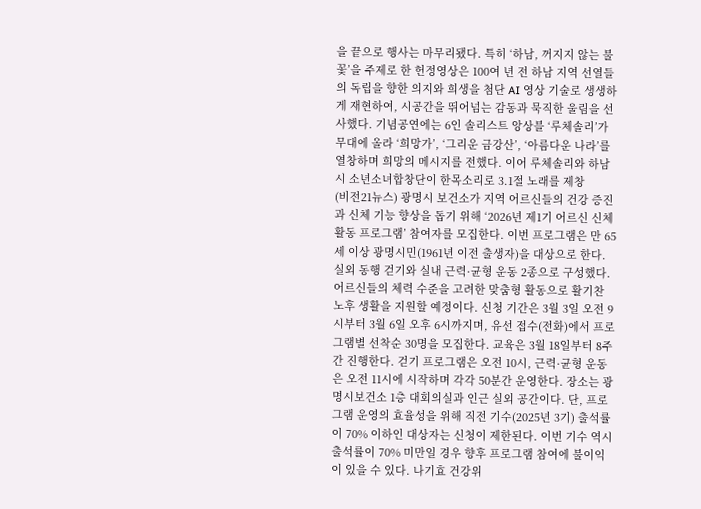을 끝으로 행사는 마무리됐다. 특히 ‘하남, 꺼지지 않는 불꽃’을 주제로 한 헌정영상은 100여 년 전 하남 지역 선열들의 독립을 향한 의지와 희생을 첨단 AI 영상 기술로 생생하게 재현하여, 시공간을 뛰어넘는 감동과 묵직한 울림을 선사했다. 기념공연에는 6인 솔리스트 앙상블 ‘루체솔리’가 무대에 올라 ‘희망가’, ‘그리운 금강산’, ‘아름다운 나라’를 열창하며 희망의 메시지를 전했다. 이어 루체솔리와 하남시 소년소녀합창단이 한목소리로 3.1절 노래를 제창
(비전21뉴스) 광명시 보건소가 지역 어르신들의 건강 증진과 신체 기능 향상을 돕기 위해 ‘2026년 제1기 어르신 신체활동 프로그램’ 참여자를 모집한다. 이번 프로그램은 만 65세 이상 광명시민(1961년 이전 출생자)을 대상으로 한다. 실외 동행 걷기와 실내 근력·균형 운동 2종으로 구성했다. 어르신들의 체력 수준을 고려한 맞춤형 활동으로 활기찬 노후 생활을 지원할 예정이다. 신청 기간은 3월 3일 오전 9시부터 3월 6일 오후 6시까지며, 유선 접수(전화)에서 프로그램별 선착순 30명을 모집한다. 교육은 3월 18일부터 8주간 진행한다. 걷기 프로그램은 오전 10시, 근력·균형 운동은 오전 11시에 시작하며 각각 50분간 운영한다. 장소는 광명시보건소 1층 대회의실과 인근 실외 공간이다. 단, 프로그램 운영의 효율성을 위해 직전 기수(2025년 3기) 출석률이 70% 이하인 대상자는 신청이 제한된다. 이번 기수 역시 출석률이 70% 미만일 경우 향후 프로그램 참여에 불이익이 있을 수 있다. 나기효 건강위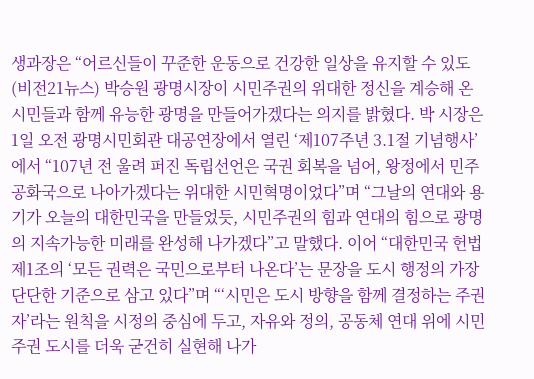생과장은 “어르신들이 꾸준한 운동으로 건강한 일상을 유지할 수 있도
(비전21뉴스) 박승원 광명시장이 시민주권의 위대한 정신을 계승해 온 시민들과 함께 유능한 광명을 만들어가겠다는 의지를 밝혔다. 박 시장은 1일 오전 광명시민회관 대공연장에서 열린 ‘제107주년 3.1절 기념행사’에서 “107년 전 울려 퍼진 독립선언은 국권 회복을 넘어, 왕정에서 민주공화국으로 나아가겠다는 위대한 시민혁명이었다”며 “그날의 연대와 용기가 오늘의 대한민국을 만들었듯, 시민주권의 힘과 연대의 힘으로 광명의 지속가능한 미래를 완성해 나가겠다”고 말했다. 이어 “대한민국 헌법 제1조의 ‘모든 권력은 국민으로부터 나온다’는 문장을 도시 행정의 가장 단단한 기준으로 삼고 있다”며 “‘시민은 도시 방향을 함께 결정하는 주권자’라는 원칙을 시정의 중심에 두고, 자유와 정의, 공동체 연대 위에 시민주권 도시를 더욱 굳건히 실현해 나가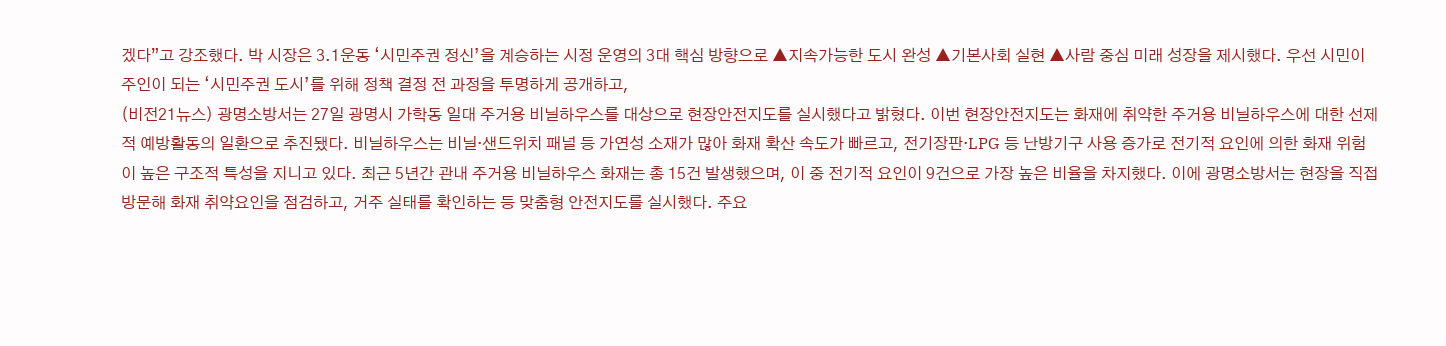겠다”고 강조했다. 박 시장은 3.1운동 ‘시민주권 정신’을 계승하는 시정 운영의 3대 핵심 방향으로 ▲지속가능한 도시 완성 ▲기본사회 실현 ▲사람 중심 미래 성장을 제시했다. 우선 시민이 주인이 되는 ‘시민주권 도시’를 위해 정책 결정 전 과정을 투명하게 공개하고,
(비전21뉴스) 광명소방서는 27일 광명시 가학동 일대 주거용 비닐하우스를 대상으로 현장안전지도를 실시했다고 밝혔다. 이번 현장안전지도는 화재에 취약한 주거용 비닐하우스에 대한 선제적 예방활동의 일환으로 추진됐다. 비닐하우스는 비닐·샌드위치 패널 등 가연성 소재가 많아 화재 확산 속도가 빠르고, 전기장판·LPG 등 난방기구 사용 증가로 전기적 요인에 의한 화재 위험이 높은 구조적 특성을 지니고 있다. 최근 5년간 관내 주거용 비닐하우스 화재는 총 15건 발생했으며, 이 중 전기적 요인이 9건으로 가장 높은 비율을 차지했다. 이에 광명소방서는 현장을 직접 방문해 화재 취약요인을 점검하고, 거주 실태를 확인하는 등 맞춤형 안전지도를 실시했다. 주요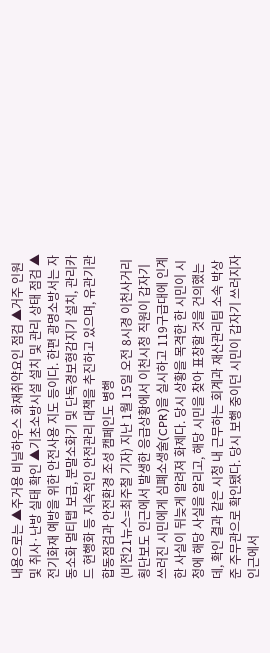내용으로는 ▲주거용 비닐하우스 화재취약요인 점검 ▲거주 인원 및 취사·난방 실태 확인 ▲기초소방시설 설치 및 관리 상태 점검 ▲전기화재 예방을 위한 안전사용 지도 등이다. 한편 광명소방서는 자동소화 멀티탭 보급, 분말소화기 및 단독경보형감지기 설치, 관리카드 현행화 등 지속적인 안전관리 대책을 추진하고 있으며, 유관기관 합동점검과 안전환경 조성 캠페인도 병행
(비전21뉴스=최주철 기자) 지난 1월 15일 오전 8시경 이천사거리 횡단보도 인근에서 발생한 응급상황에서 이천시청 직원이 갑자기 쓰러진 시민에게 심폐소생술(CPR)을 실시하고 119구급대에 인계한 사실이 뒤늦게 알려져 화제다. 당시 상황을 목격한 한 시민이 시청에 해당 사실을 알리고, 해당 시민을 찾아 표창할 것을 건의했는데, 확인 결과 같은 시청 내 근무하는 회계과 재산관리팀 소속 박상준 주무관으로 확인됐다. 당시 보행 중이던 시민이 갑자기 쓰러지자 인근에서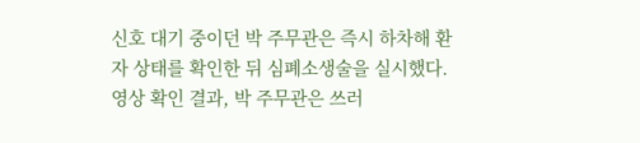신호 대기 중이던 박 주무관은 즉시 하차해 환자 상태를 확인한 뒤 심폐소생술을 실시했다. 영상 확인 결과, 박 주무관은 쓰러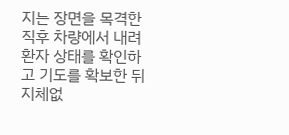지는 장면을 목격한 직후 차량에서 내려 환자 상태를 확인하고 기도를 확보한 뒤 지체없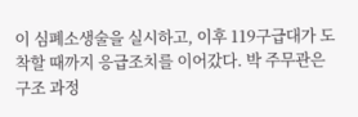이 심폐소생술을 실시하고, 이후 119구급대가 도착할 때까지 응급조치를 이어갔다. 박 주무관은 구조 과정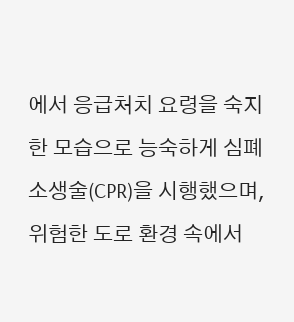에서 응급처치 요령을 숙지한 모습으로 능숙하게 심폐소생술(CPR)을 시행했으며, 위험한 도로 환경 속에서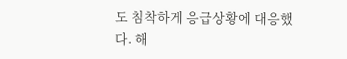도 침착하게 응급상황에 대응했다. 해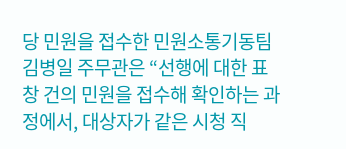당 민원을 접수한 민원소통기동팀 김병일 주무관은 “선행에 대한 표창 건의 민원을 접수해 확인하는 과정에서, 대상자가 같은 시청 직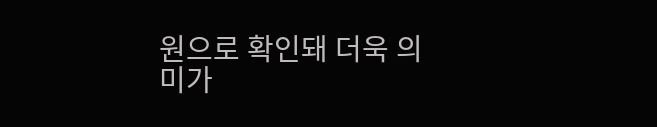원으로 확인돼 더욱 의미가